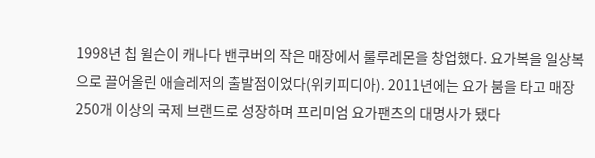1998년 칩 윌슨이 캐나다 밴쿠버의 작은 매장에서 룰루레몬을 창업했다. 요가복을 일상복으로 끌어올린 애슬레저의 출발점이었다(위키피디아). 2011년에는 요가 붐을 타고 매장 250개 이상의 국제 브랜드로 성장하며 프리미엄 요가팬츠의 대명사가 됐다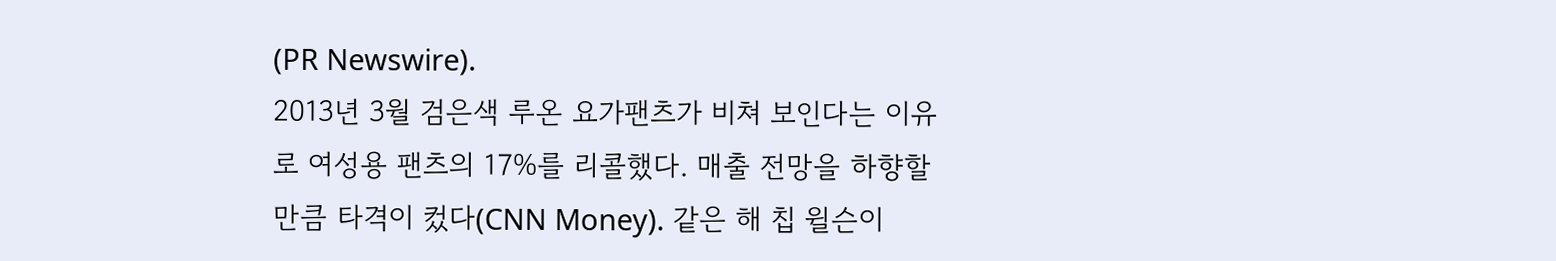(PR Newswire).
2013년 3월 검은색 루온 요가팬츠가 비쳐 보인다는 이유로 여성용 팬츠의 17%를 리콜했다. 매출 전망을 하향할 만큼 타격이 컸다(CNN Money). 같은 해 칩 윌슨이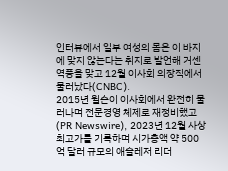인터뷰에서 일부 여성의 몸은 이 바지에 맞지 않는다는 취지로 발언해 거센 역풍을 맞고 12월 이사회 의장직에서 물러났다(CNBC).
2015년 윌슨이 이사회에서 완전히 물러나며 전문경영 체제로 재정비했고(PR Newswire), 2023년 12월 사상 최고가를 기록하며 시가총액 약 500억 달러 규모의 애슬레저 리더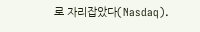로 자리잡았다(Nasdaq).